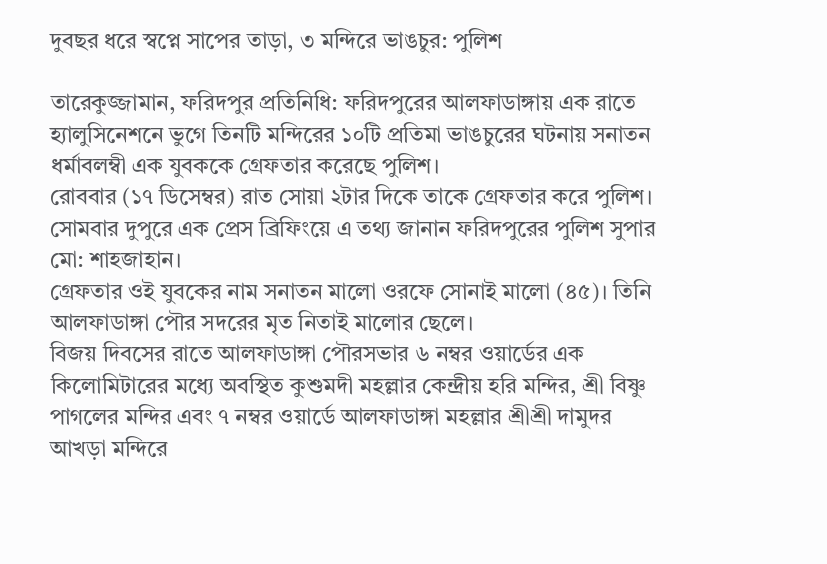দুবছর ধরে স্বপ্নে সাপের তাড়া, ৩ মন্দিরে ভাঙচুর: পুলিশ

তারেকুজ্জামান, ফরিদপুর প্রতিনিধি: ফরিদপুরের আলফাডাঙ্গায় এক রাতে হ্যালুসিনেশনে ভুগে তিনটি মন্দিরের ১০টি প্রতিমা ভাঙচুরের ঘটনায় সনাতন ধর্মাবলম্বী এক যুবককে গ্রেফতার করেছে পুলিশ।
রোববার (১৭ ডিসেম্বর) রাত সোয়া ২টার দিকে তাকে গ্রেফতার করে পুলিশ।
সোমবার দুপুরে এক প্রেস ব্রিফিংয়ে এ তথ্য জানান ফরিদপুরের পুলিশ সুপার মো: শাহজাহান।
গ্রেফতার ওই যুবকের নাম সনাতন মালো ওরফে সোনাই মালো (৪৫)। তিনি আলফাডাঙ্গা পৌর সদরের মৃত নিতাই মালোর ছেলে।
বিজয় দিবসের রাতে আলফাডাঙ্গা পৌরসভার ৬ নম্বর ওয়ার্ডের এক কিলোমিটারের মধ্যে অবস্থিত কুশুমদী মহল্লার কেন্দ্রীয় হরি মন্দির, শ্রী বিষ্ণু পাগলের মন্দির এবং ৭ নম্বর ওয়ার্ডে আলফাডাঙ্গা মহল্লার শ্রীশ্রী দামুদর আখড়া মন্দিরে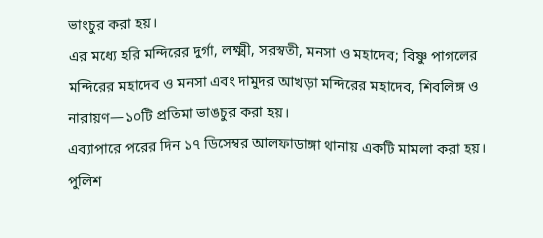ভাংচুর করা হয়।
এর মধ্যে হরি মন্দিরের দুর্গা, লক্ষ্মী, সরস্বতী, মনসা ও মহাদেব; বিষ্ণু পাগলের মন্দিরের মহাদেব ও মনসা এবং দামুদর আখড়া মন্দিরের মহাদেব, শিবলিঙ্গ ও নারায়ণ—১০টি প্রতিমা ভাঙচুর করা হয়।
এব্যাপারে পরের দিন ১৭ ডিসেম্বর আলফাডাঙ্গা থানায় একটি মামলা করা হয়।
পুলিশ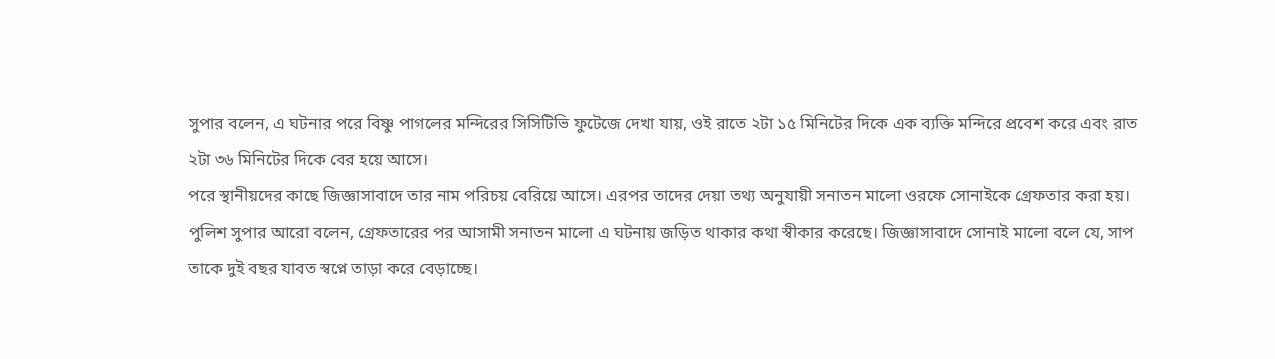সুপার বলেন, এ ঘটনার পরে বিষ্ণু পাগলের মন্দিরের সিসিটিভি ফুটেজে দেখা যায়, ওই রাতে ২টা ১৫ মিনিটের দিকে এক ব্যক্তি মন্দিরে প্রবেশ করে এবং রাত ২টা ৩৬ মিনিটের দিকে বের হয়ে আসে।
পরে স্থানীয়দের কাছে জিজ্ঞাসাবাদে তার নাম পরিচয় বেরিয়ে আসে। এরপর তাদের দেয়া তথ্য অনুযায়ী সনাতন মালো ওরফে সোনাইকে গ্রেফতার করা হয়।
পুলিশ সুপার আরো বলেন, গ্রেফতারের পর আসামী সনাতন মালো এ ঘটনায় জড়িত থাকার কথা স্বীকার করেছে। জিজ্ঞাসাবাদে সোনাই মালো বলে যে, সাপ তাকে দুই বছর যাবত স্বপ্নে তাড়া করে বেড়াচ্ছে।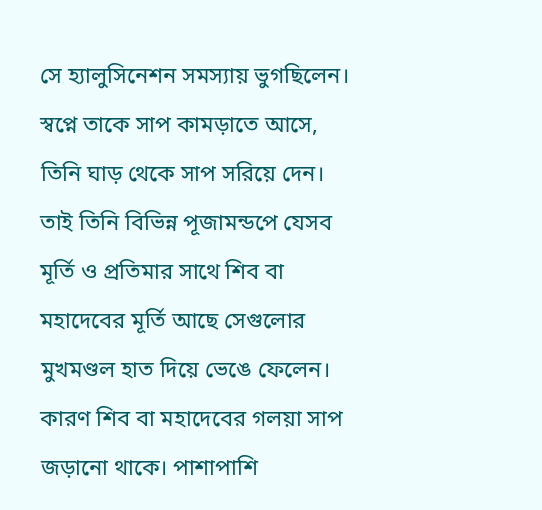সে হ্যালুসিনেশন সমস্যায় ভুগছিলেন। স্বপ্নে তাকে সাপ কামড়াতে আসে, তিনি ঘাড় থেকে সাপ সরিয়ে দেন। তাই তিনি বিভিন্ন পূজামন্ডপে যেসব মূর্তি ও প্রতিমার সাথে শিব বা মহাদেবের মূর্তি আছে সেগুলোর মুখমণ্ডল হাত দিয়ে ভেঙে ফেলেন।
কারণ শিব বা মহাদেবের গলয়া সাপ জড়ানো থাকে। পাশাপাশি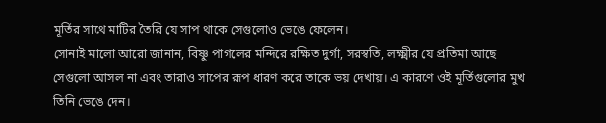মূর্তির সাথে মাটির তৈরি যে সাপ থাকে সেগুলোও ভেঙে ফেলেন।
সোনাই মালো আরো জানান, বিষ্ণু পাগলের মন্দিরে রক্ষিত দুর্গা, সরস্বতি, লক্ষ্মীর যে প্রতিমা আছে সেগুলো আসল না এবং তারাও সাপের রূপ ধারণ করে তাকে ভয় দেখায়। এ কারণে ওই মূর্তিগুলোর মুখ তিনি ভেঙে দেন।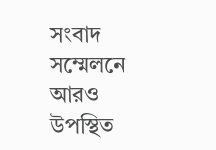সংবাদ সম্মেলনে আরও উপস্থিত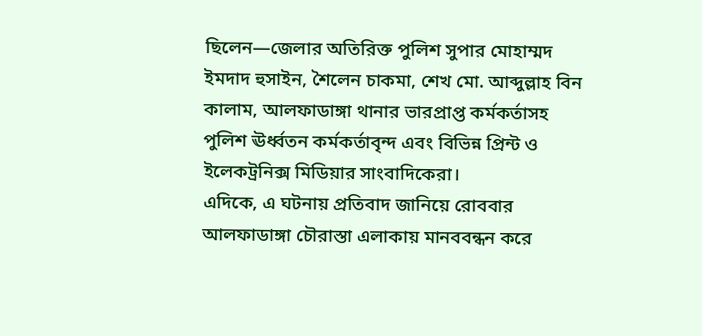ছিলেন—জেলার অতিরিক্ত পুলিশ সুপার মোহাম্মদ ইমদাদ হুসাইন, শৈলেন চাকমা, শেখ মো. আব্দুল্লাহ বিন কালাম, আলফাডাঙ্গা থানার ভারপ্রাপ্ত কর্মকর্তাসহ পুলিশ ঊর্ধ্বতন কর্মকর্তাবৃন্দ এবং বিভিন্ন প্রিন্ট ও ইলেকট্রনিক্স মিডিয়ার সাংবাদিকেরা।
এদিকে, এ ঘটনায় প্রতিবাদ জানিয়ে রোববার আলফাডাঙ্গা চৌরাস্তা এলাকায় মানববন্ধন করে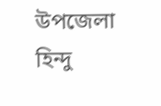উপজেলা হিন্দু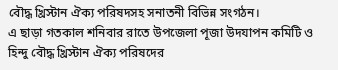বৌদ্ধ খ্রিস্টান ঐক্য পরিষদসহ সনাতনী বিভিন্ন সংগঠন।
এ ছাড়া গতকাল শনিবার রাতে উপজেলা পূজা উদযাপন কমিটি ও হিন্দু বৌদ্ধ খ্রিস্টান ঐক্য পরিষদের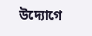উদ্যোগে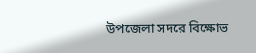উপজেলা সদরে বিক্ষোভ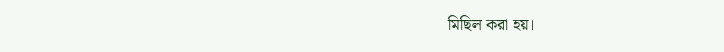মিছিল করা হয়।